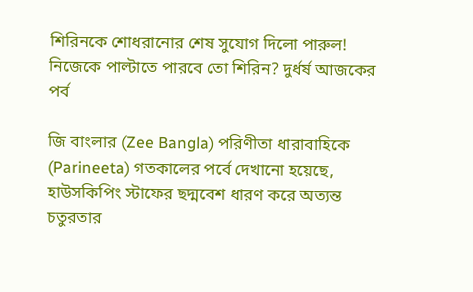শিরিনকে শোধরানোর শেষ সুযোগ দিলো পারুল! নিজেকে পাল্টাতে পারবে তো শিরিন? দুর্ধর্ষ আজকের পর্ব

জি বাংলার (Zee Bangla) পরিণীতা ধারাবাহিকে (Parineeta) গতকালের পর্বে দেখানো হয়েছে, হাউসকিপিং স্টাফের ছদ্মবেশ ধারণ করে অত্যন্ত চতুরতার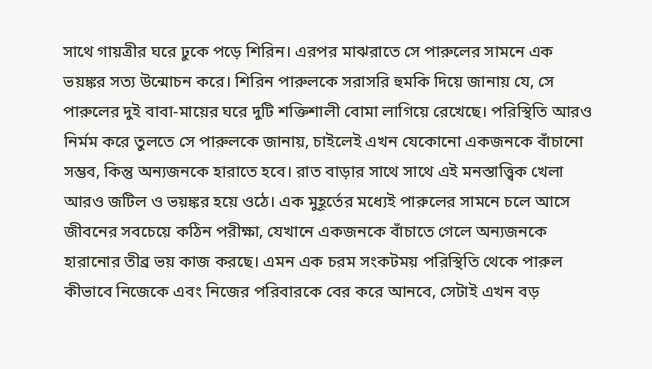সাথে গায়ত্রীর ঘরে ঢুকে পড়ে শিরিন। এরপর মাঝরাতে সে পারুলের সামনে এক ভয়ঙ্কর সত্য উন্মোচন করে। শিরিন পারুলকে সরাসরি হুমকি দিয়ে জানায় যে, সে পারুলের দুই বাবা-মায়ের ঘরে দুটি শক্তিশালী বোমা লাগিয়ে রেখেছে। পরিস্থিতি আরও নির্মম করে তুলতে সে পারুলকে জানায়, চাইলেই এখন যেকোনো একজনকে বাঁচানো সম্ভব, কিন্তু অন্যজনকে হারাতে হবে। রাত বাড়ার সাথে সাথে এই মনস্তাত্ত্বিক খেলা আরও জটিল ও ভয়ঙ্কর হয়ে ওঠে। এক মুহূর্তের মধ্যেই পারুলের সামনে চলে আসে জীবনের সবচেয়ে কঠিন পরীক্ষা, যেখানে একজনকে বাঁচাতে গেলে অন্যজনকে হারানোর তীব্র ভয় কাজ করছে। এমন এক চরম সংকটময় পরিস্থিতি থেকে পারুল কীভাবে নিজেকে এবং নিজের পরিবারকে বের করে আনবে, সেটাই এখন বড়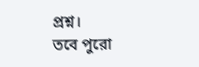প্রশ্ন।
তবে পুরো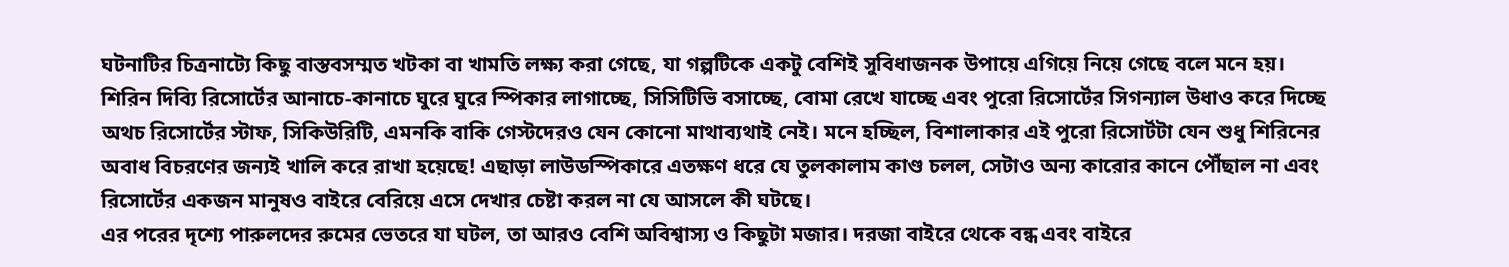ঘটনাটির চিত্রনাট্যে কিছু বাস্তবসম্মত খটকা বা খামতি লক্ষ্য করা গেছে, যা গল্পটিকে একটু বেশিই সুবিধাজনক উপায়ে এগিয়ে নিয়ে গেছে বলে মনে হয়। শিরিন দিব্যি রিসোর্টের আনাচে-কানাচে ঘুরে ঘুরে স্পিকার লাগাচ্ছে, সিসিটিভি বসাচ্ছে, বোমা রেখে যাচ্ছে এবং পুরো রিসোর্টের সিগন্যাল উধাও করে দিচ্ছে অথচ রিসোর্টের স্টাফ, সিকিউরিটি, এমনকি বাকি গেস্টদেরও যেন কোনো মাথাব্যথাই নেই। মনে হচ্ছিল, বিশালাকার এই পুরো রিসোর্টটা যেন শুধু শিরিনের অবাধ বিচরণের জন্যই খালি করে রাখা হয়েছে! এছাড়া লাউডস্পিকারে এতক্ষণ ধরে যে তুলকালাম কাণ্ড চলল, সেটাও অন্য কারোর কানে পৌঁছাল না এবং রিসোর্টের একজন মানুষও বাইরে বেরিয়ে এসে দেখার চেষ্টা করল না যে আসলে কী ঘটছে।
এর পরের দৃশ্যে পারুলদের রুমের ভেতরে যা ঘটল, তা আরও বেশি অবিশ্বাস্য ও কিছুটা মজার। দরজা বাইরে থেকে বন্ধ এবং বাইরে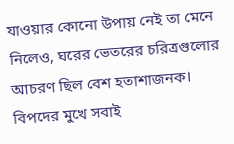যাওয়ার কোনো উপায় নেই তা মেনে নিলেও, ঘরের ভেতরের চরিত্রগুলোর আচরণ ছিল বেশ হতাশাজনক। বিপদের মুখে সবাই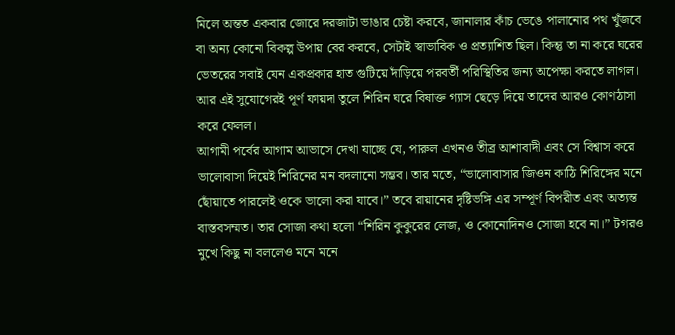মিলে অন্তত একবার জোরে দরজাটা ভাঙার চেষ্টা করবে, জানালার কাঁচ ভেঙে পালানোর পথ খুঁজবে বা অন্য কোনো বিকল্প উপায় বের করবে, সেটাই স্বাভাবিক ও প্রত্যাশিত ছিল। কিন্তু তা না করে ঘরের ভেতরের সবাই যেন একপ্রকার হাত গুটিয়ে দাঁড়িয়ে পরবর্তী পরিস্থিতির জন্য অপেক্ষা করতে লাগল। আর এই সুযোগেরই পূর্ণ ফায়দা তুলে শিরিন ঘরে বিষাক্ত গ্যাস ছেড়ে দিয়ে তাদের আরও কোণঠাসা করে ফেলল।
আগামী পর্বের আগাম আভাসে দেখা যাচ্ছে যে, পারুল এখনও তীব্র আশাবাদী এবং সে বিশ্বাস করে ভালোবাসা দিয়েই শিরিনের মন বদলানো সম্ভব। তার মতে, “ভালোবাসার জিওন কাঠি শিরিঙ্গের মনে ছোঁয়াতে পারলেই ওকে ভালো করা যাবে।” তবে রায়ানের দৃষ্টিভঙ্গি এর সম্পূর্ণ বিপরীত এবং অত্যন্ত বাস্তবসম্মত। তার সোজা কথা হলো “শিরিন কুকুরের লেজ, ও কোনোদিনও সোজা হবে না।” টগরও মুখে কিছু না বললেও মনে মনে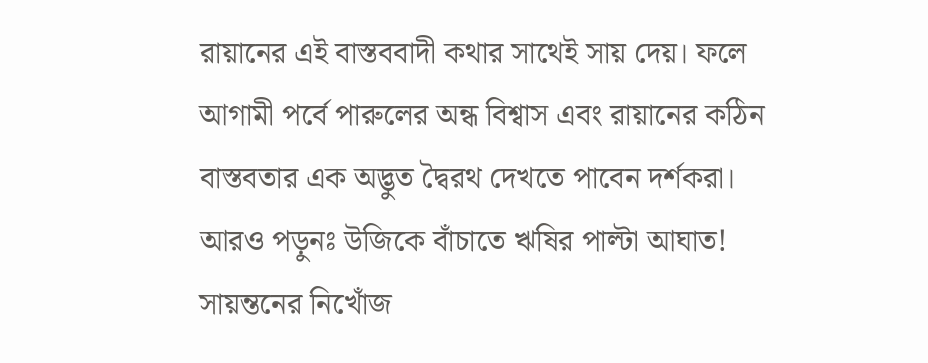রায়ানের এই বাস্তববাদী কথার সাথেই সায় দেয়। ফলে আগামী পর্বে পারুলের অন্ধ বিশ্বাস এবং রায়ানের কঠিন বাস্তবতার এক অদ্ভুত দ্বৈরথ দেখতে পাবেন দর্শকরা।
আরও পড়ুনঃ উজিকে বাঁচাতে ঋষির পাল্টা আঘাত! সায়ন্তনের নিখোঁজ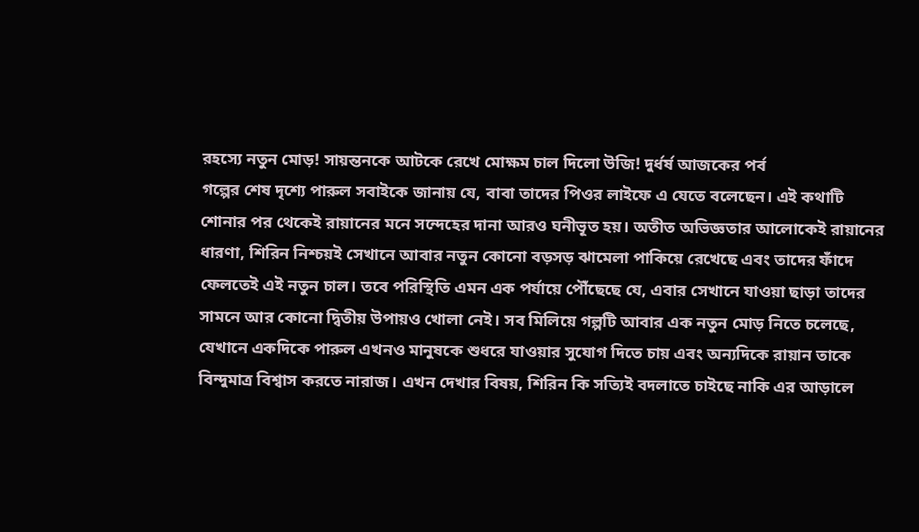রহস্যে নতুন মোড়! সায়ন্তনকে আটকে রেখে মোক্ষম চাল দিলো উজি! দুর্ধর্ষ আজকের পর্ব
গল্পের শেষ দৃশ্যে পারুল সবাইকে জানায় যে, বাবা তাদের পিওর লাইফে এ যেতে বলেছেন। এই কথাটি শোনার পর থেকেই রায়ানের মনে সন্দেহের দানা আরও ঘনীভূত হয়। অতীত অভিজ্ঞতার আলোকেই রায়ানের ধারণা, শিরিন নিশ্চয়ই সেখানে আবার নতুন কোনো বড়সড় ঝামেলা পাকিয়ে রেখেছে এবং তাদের ফাঁদে ফেলতেই এই নতুন চাল। তবে পরিস্থিতি এমন এক পর্যায়ে পৌঁছেছে যে, এবার সেখানে যাওয়া ছাড়া তাদের সামনে আর কোনো দ্বিতীয় উপায়ও খোলা নেই। সব মিলিয়ে গল্পটি আবার এক নতুন মোড় নিতে চলেছে, যেখানে একদিকে পারুল এখনও মানুষকে শুধরে যাওয়ার সুযোগ দিতে চায় এবং অন্যদিকে রায়ান তাকে বিন্দুমাত্র বিশ্বাস করতে নারাজ। এখন দেখার বিষয়, শিরিন কি সত্যিই বদলাতে চাইছে নাকি এর আড়ালে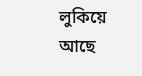লুকিয়ে আছে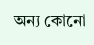অন্য কোনো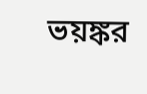ভয়ঙ্কর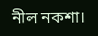নীল নকশা।